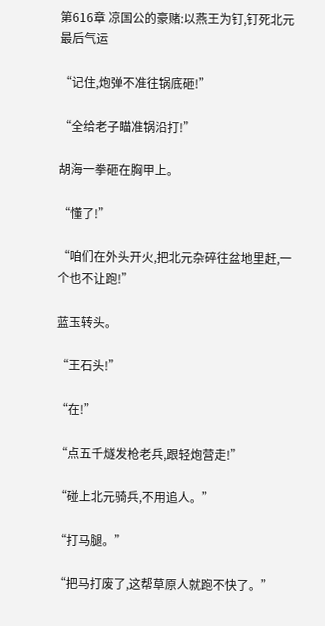第616章 凉国公的豪赌:以燕王为钉,钉死北元最后气运

“记住,炮弹不准往锅底砸!”

“全给老子瞄准锅沿打!”

胡海一拳砸在胸甲上。

“懂了!”

“咱们在外头开火,把北元杂碎往盆地里赶,一个也不让跑!”

蓝玉转头。

“王石头!”

“在!”

“点五千燧发枪老兵,跟轻炮营走!”

“碰上北元骑兵,不用追人。”

“打马腿。”

“把马打废了,这帮草原人就跑不快了。”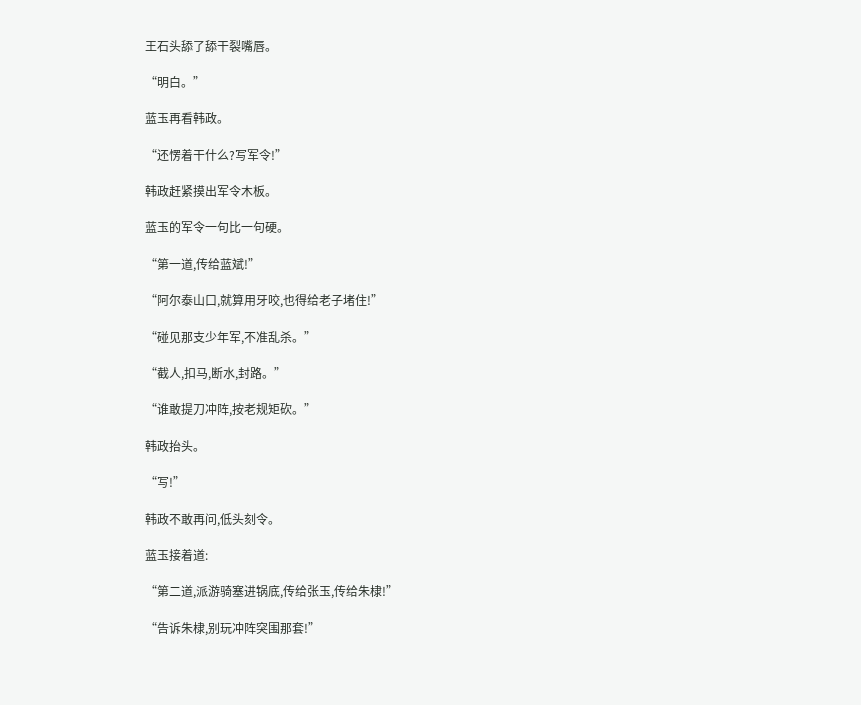王石头舔了舔干裂嘴唇。

“明白。”

蓝玉再看韩政。

“还愣着干什么?写军令!”

韩政赶紧摸出军令木板。

蓝玉的军令一句比一句硬。

“第一道,传给蓝斌!”

“阿尔泰山口,就算用牙咬,也得给老子堵住!”

“碰见那支少年军,不准乱杀。”

“截人,扣马,断水,封路。”

“谁敢提刀冲阵,按老规矩砍。”

韩政抬头。

“写!”

韩政不敢再问,低头刻令。

蓝玉接着道:

“第二道,派游骑塞进锅底,传给张玉,传给朱棣!”

“告诉朱棣,别玩冲阵突围那套!”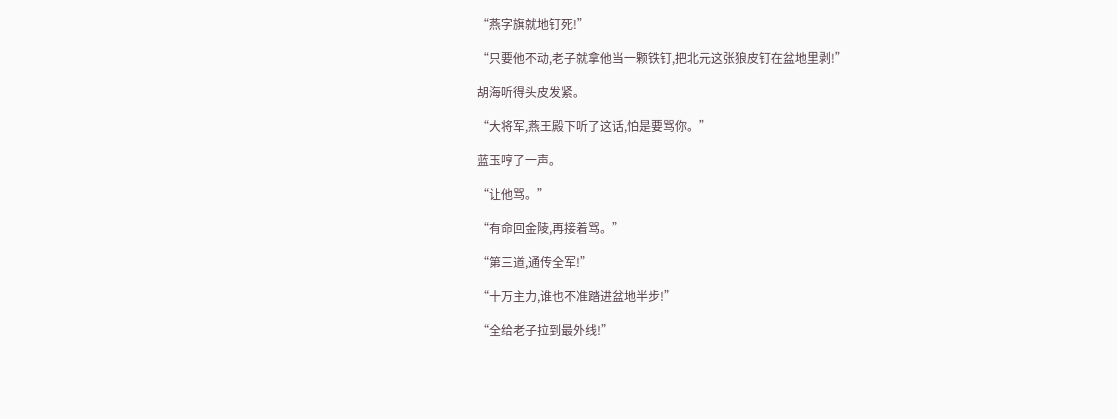“燕字旗就地钉死!”

“只要他不动,老子就拿他当一颗铁钉,把北元这张狼皮钉在盆地里剥!”

胡海听得头皮发紧。

“大将军,燕王殿下听了这话,怕是要骂你。”

蓝玉哼了一声。

“让他骂。”

“有命回金陵,再接着骂。”

“第三道,通传全军!”

“十万主力,谁也不准踏进盆地半步!”

“全给老子拉到最外线!”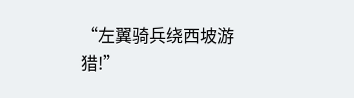“左翼骑兵绕西坡游猎!”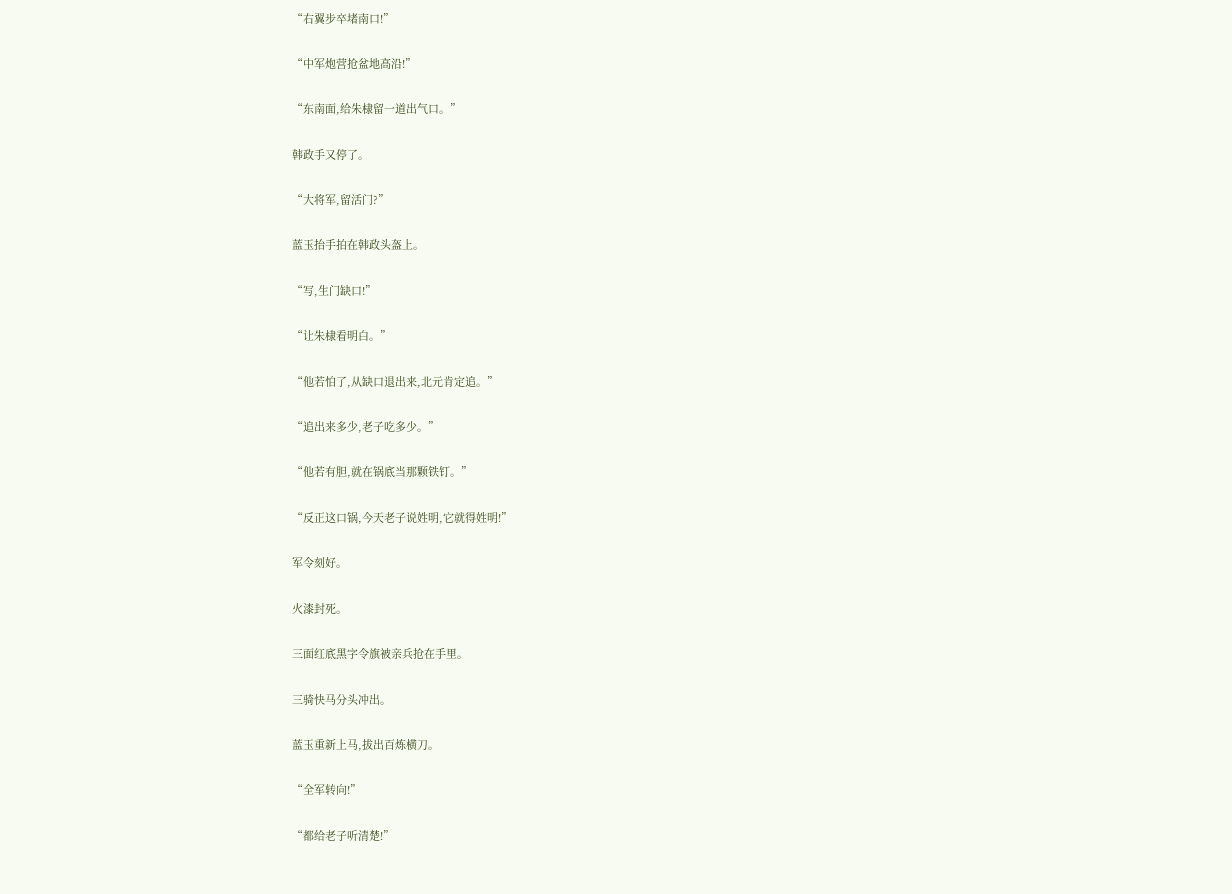“右翼步卒堵南口!”

“中军炮营抢盆地高沿!”

“东南面,给朱棣留一道出气口。”

韩政手又停了。

“大将军,留活门?”

蓝玉抬手拍在韩政头盔上。

“写,生门缺口!”

“让朱棣看明白。”

“他若怕了,从缺口退出来,北元肯定追。”

“追出来多少,老子吃多少。”

“他若有胆,就在锅底当那颗铁钉。”

“反正这口锅,今天老子说姓明,它就得姓明!”

军令刻好。

火漆封死。

三面红底黑字令旗被亲兵抢在手里。

三骑快马分头冲出。

蓝玉重新上马,拔出百炼横刀。

“全军转向!”

“都给老子听清楚!”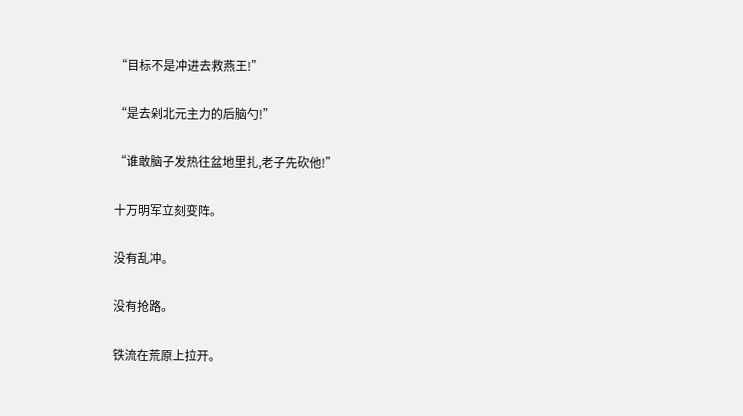“目标不是冲进去救燕王!”

“是去剁北元主力的后脑勺!”

“谁敢脑子发热往盆地里扎,老子先砍他!”

十万明军立刻变阵。

没有乱冲。

没有抢路。

铁流在荒原上拉开。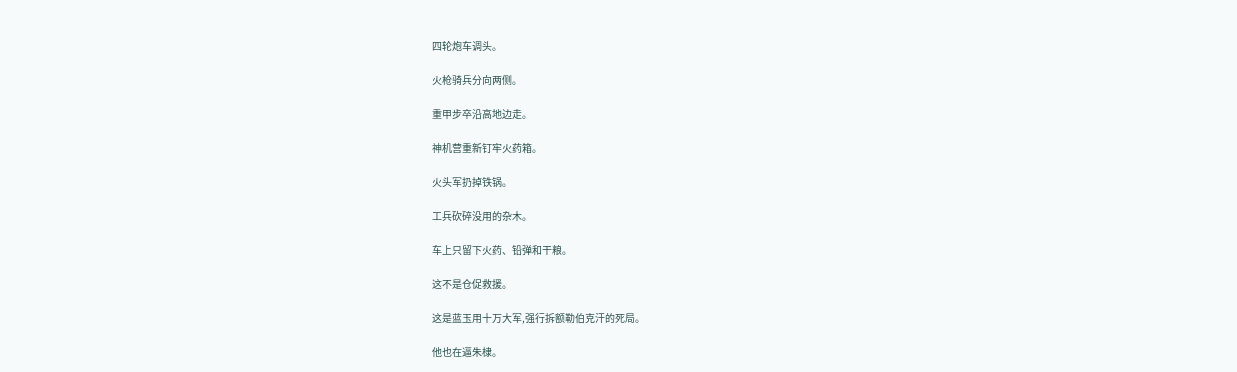四轮炮车调头。

火枪骑兵分向两侧。

重甲步卒沿高地边走。

神机营重新钉牢火药箱。

火头军扔掉铁锅。

工兵砍碎没用的杂木。

车上只留下火药、铅弹和干粮。

这不是仓促救援。

这是蓝玉用十万大军,强行拆额勒伯克汗的死局。

他也在逼朱棣。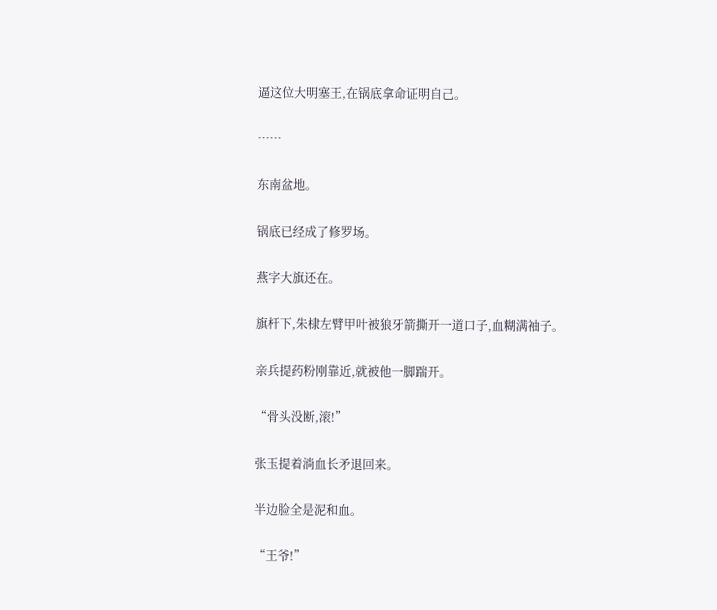逼这位大明塞王,在锅底拿命证明自己。

……

东南盆地。

锅底已经成了修罗场。

燕字大旗还在。

旗杆下,朱棣左臂甲叶被狼牙箭撕开一道口子,血糊满袖子。

亲兵提药粉刚靠近,就被他一脚踹开。

“骨头没断,滚!”

张玉提着淌血长矛退回来。

半边脸全是泥和血。

“王爷!”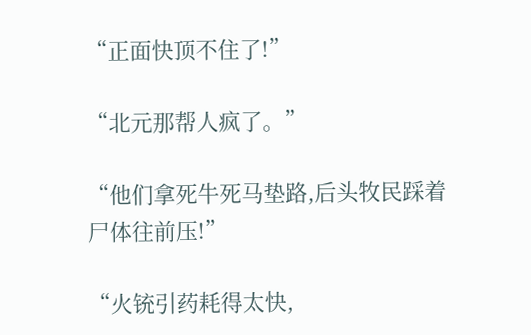“正面快顶不住了!”

“北元那帮人疯了。”

“他们拿死牛死马垫路,后头牧民踩着尸体往前压!”

“火铳引药耗得太快,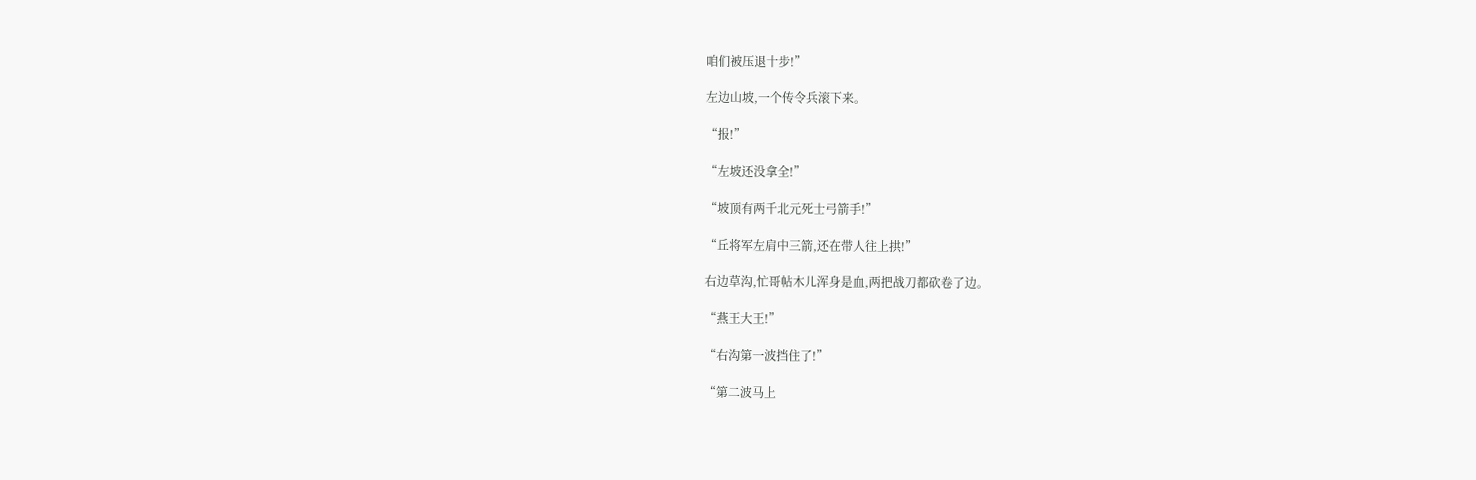咱们被压退十步!”

左边山坡,一个传令兵滚下来。

“报!”

“左坡还没拿全!”

“坡顶有两千北元死士弓箭手!”

“丘将军左肩中三箭,还在带人往上拱!”

右边草沟,忙哥帖木儿浑身是血,两把战刀都砍卷了边。

“燕王大王!”

“右沟第一波挡住了!”

“第二波马上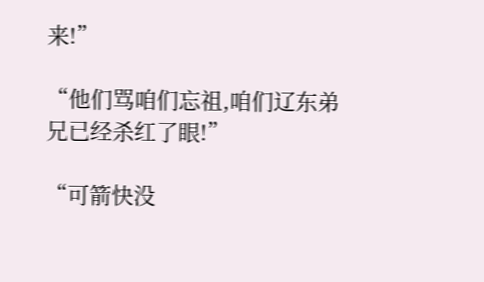来!”

“他们骂咱们忘祖,咱们辽东弟兄已经杀红了眼!”

“可箭快没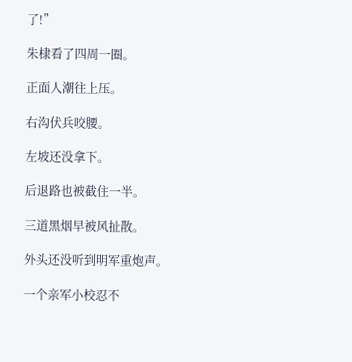了!”

朱棣看了四周一圈。

正面人潮往上压。

右沟伏兵咬腰。

左坡还没拿下。

后退路也被截住一半。

三道黑烟早被风扯散。

外头还没听到明军重炮声。

一个亲军小校忍不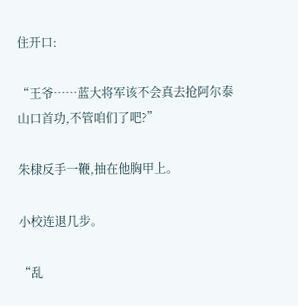住开口:

“王爷……蓝大将军该不会真去抢阿尔泰山口首功,不管咱们了吧?”

朱棣反手一鞭,抽在他胸甲上。

小校连退几步。

“乱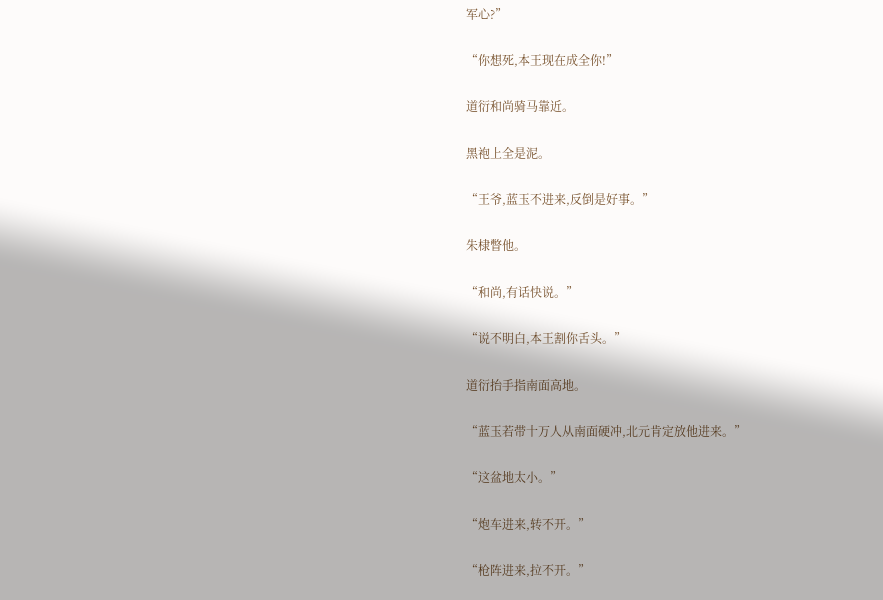军心?”

“你想死,本王现在成全你!”

道衍和尚骑马靠近。

黑袍上全是泥。

“王爷,蓝玉不进来,反倒是好事。”

朱棣瞥他。

“和尚,有话快说。”

“说不明白,本王割你舌头。”

道衍抬手指南面高地。

“蓝玉若带十万人从南面硬冲,北元肯定放他进来。”

“这盆地太小。”

“炮车进来,转不开。”

“枪阵进来,拉不开。”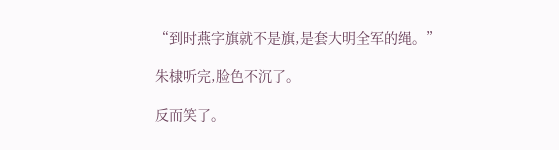“到时燕字旗就不是旗,是套大明全军的绳。”

朱棣听完,脸色不沉了。

反而笑了。